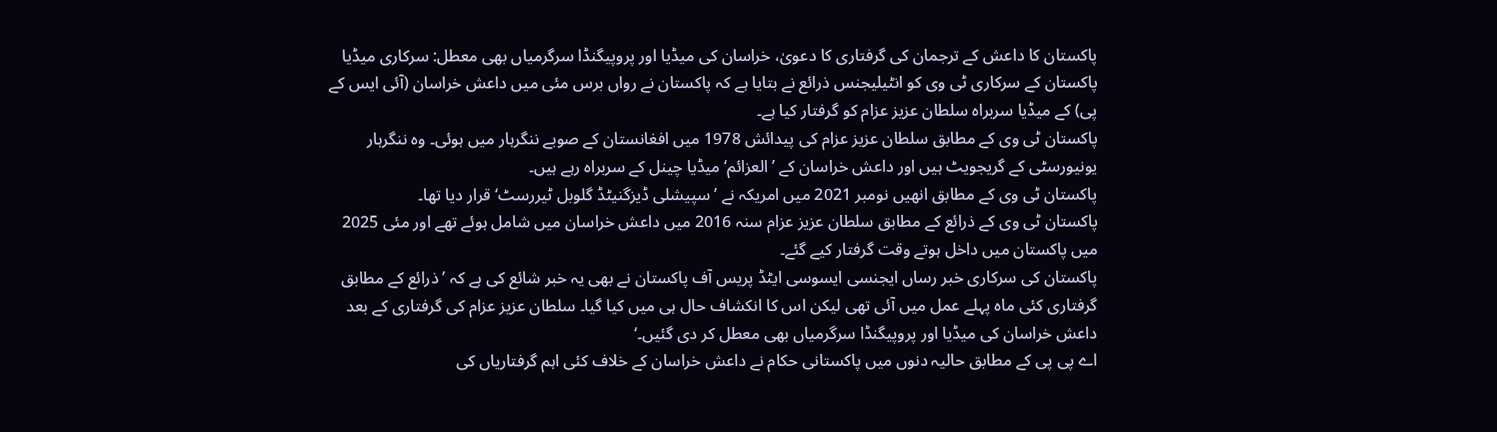پاکستان کا داعش کے ترجمان کی گرفتاری کا دعویٰ، خراسان کی میڈیا اور پروپیگنڈا سرگرمیاں بھی معطل: سرکاری میڈیا
پاکستان کے سرکاری ٹی وی کو انٹیلیجنس ذرائع نے بتایا ہے کہ پاکستان نے رواں برس مئی میں داعش خراسان (آئی ایس کے پی) کے میڈیا سربراہ سلطان عزیز عزام کو گرفتار کیا ہے۔
پاکستان ٹی وی کے مطابق سلطان عزیز عزام کی پیدائش 1978 میں افغانستان کے صوبے ننگرہار میں ہوئی۔ وہ ننگرہار یونیورسٹی کے گریجویٹ ہیں اور داعش خراسان کے ’العزائم‘ میڈیا چینل کے سربراہ رہے ہیں۔
پاکستان ٹی وی کے مطابق انھیں نومبر 2021 میں امریکہ نے ’سپیشلی ڈیزگنیٹڈ گلوبل ٹیررسٹ‘ قرار دیا تھا۔
پاکستان ٹی وی کے ذرائع کے مطابق سلطان عزیز عزام سنہ 2016 میں داعش خراسان میں شامل ہوئے تھے اور مئی 2025 میں پاکستان میں داخل ہوتے وقت گرفتار کیے گئے۔
پاکستان کی سرکاری خبر رساں ایجنسی ایسوسی ایٹڈ پریس آف پاکستان نے بھی یہ خبر شائع کی ہے کہ ’ذرائع کے مطابق گرفتاری کئی ماہ پہلے عمل میں آئی تھی لیکن اس کا انکشاف حال ہی میں کیا گیا۔ سلطان عزیز عزام کی گرفتاری کے بعد داعش خراسان کی میڈیا اور پروپیگنڈا سرگرمیاں بھی معطل کر دی گئیں۔‘
اے پی پی کے مطابق حالیہ دنوں میں پاکستانی حکام نے داعش خراسان کے خلاف کئی اہم گرفتاریاں کی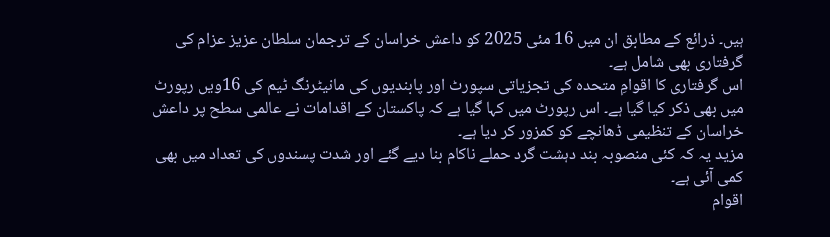ہیں۔ ذرائع کے مطابق ان میں 16 مئی 2025 کو داعش خراسان کے ترجمان سلطان عزیز عزام کی گرفتاری بھی شامل ہے۔
اس گرفتاری کا اقوامِ متحدہ کی تجزیاتی سپورٹ اور پابندیوں کی مانیٹرنگ ٹیم کی 16ویں رپورٹ میں بھی ذکر کیا گیا ہے۔ اس رپورٹ میں کہا گیا ہے کہ پاکستان کے اقدامات نے عالمی سطح پر داعش خراسان کے تنظیمی ڈھانچے کو کمزور کر دیا ہے۔
مزید یہ کہ کئی منصوبہ بند دہشت گرد حملے ناکام بنا دیے گئے اور شدت پسندوں کی تعداد میں بھی کمی آئی ہے۔
اقوام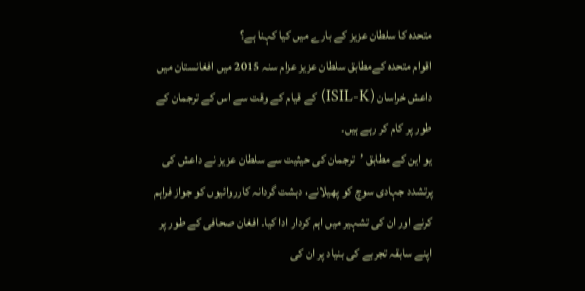متحدہ کا سلطان عزیز کے بارے میں کیا کہنا ہے؟
اقوام متحدہ کےمطابق سلطان عزیز عزام سنہ 2015 میں افغانستان میں داعش خراسان (ISIL-K) کے قیام کے وقت سے اس کے ترجمان کے طور پر کام کر رہے ہیں۔
یو این کے مطابق ’ترجمان کی حیثیت سے سلطان عزیز نے داعش کی پرتشدد جہادی سوچ کو پھیلانے، دہشت گردانہ کارروائیوں کو جواز فراہم کرنے اور ان کی تشہیر میں اہم کردار ادا کیا۔ افغان صحافی کے طور پر اپنے سابقہ تجربے کی بنیاد پر ان کی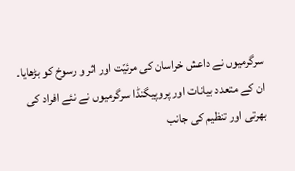سرگرمیوں نے داعش خراسان کی مرئیّت اور اثر و رسوخ کو بڑھایا۔ ان کے متعدد بیانات اور پروپیگنڈا سرگرمیوں نے نئے افراد کی بھرتی اور تنظیم کی جانب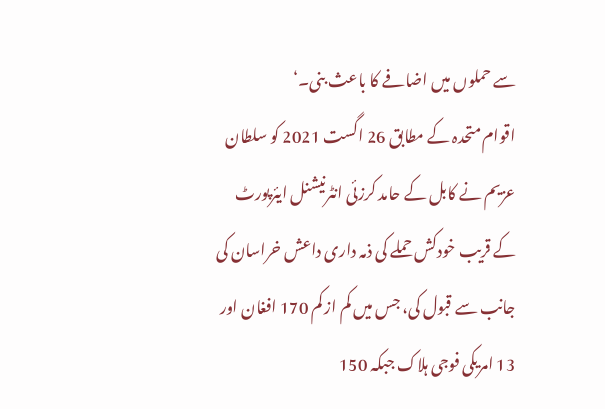سے حملوں میں اضافے کا باعث بنی۔‘
اقوام متحدہ کے مطابق 26 اگست 2021 کو سلطان عزیم نے کابل کے حامد کرزئی انٹرنیشنل ایئرپورٹ کے قریب خودکش حملے کی ذمہ داری داعش خراسان کی جانب سے قبول کی، جس میں کم از کم 170 افغان اور 13 امریکی فوجی ہلاک جبکہ 150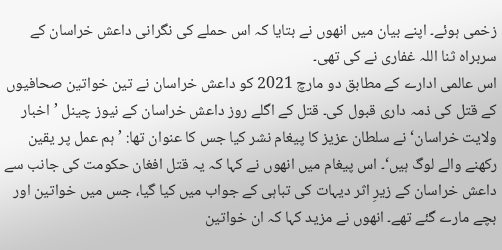زخمی ہوئے۔ اپنے بیان میں انھوں نے بتایا کہ اس حملے کی نگرانی داعش خراسان کے سربراہ ثنا اللہ غفاری نے کی تھی۔
اس عالمی ادارے کے مطابق دو مارچ 2021 کو داعش خراسان نے تین خواتین صحافیوں کے قتل کی ذمہ داری قبول کی۔ قتل کے اگلے روز داعش خراسان کے نیوز چینل ’اخبار ولایت خراسان‘ نے سلطان عزیز کا پیغام نشر کیا جس کا عنوان تھا: ’ہم عمل پر یقین رکھنے والے لوگ ہیں‘۔ اس پیغام میں انھوں نے کہا کہ یہ قتل افغان حکومت کی جانب سے داعش خراسان کے زیرِ اثر دیہات کی تباہی کے جواب میں کیا گیا، جس میں خواتین اور بچے مارے گئے تھے۔ انھوں نے مزید کہا کہ ان خواتین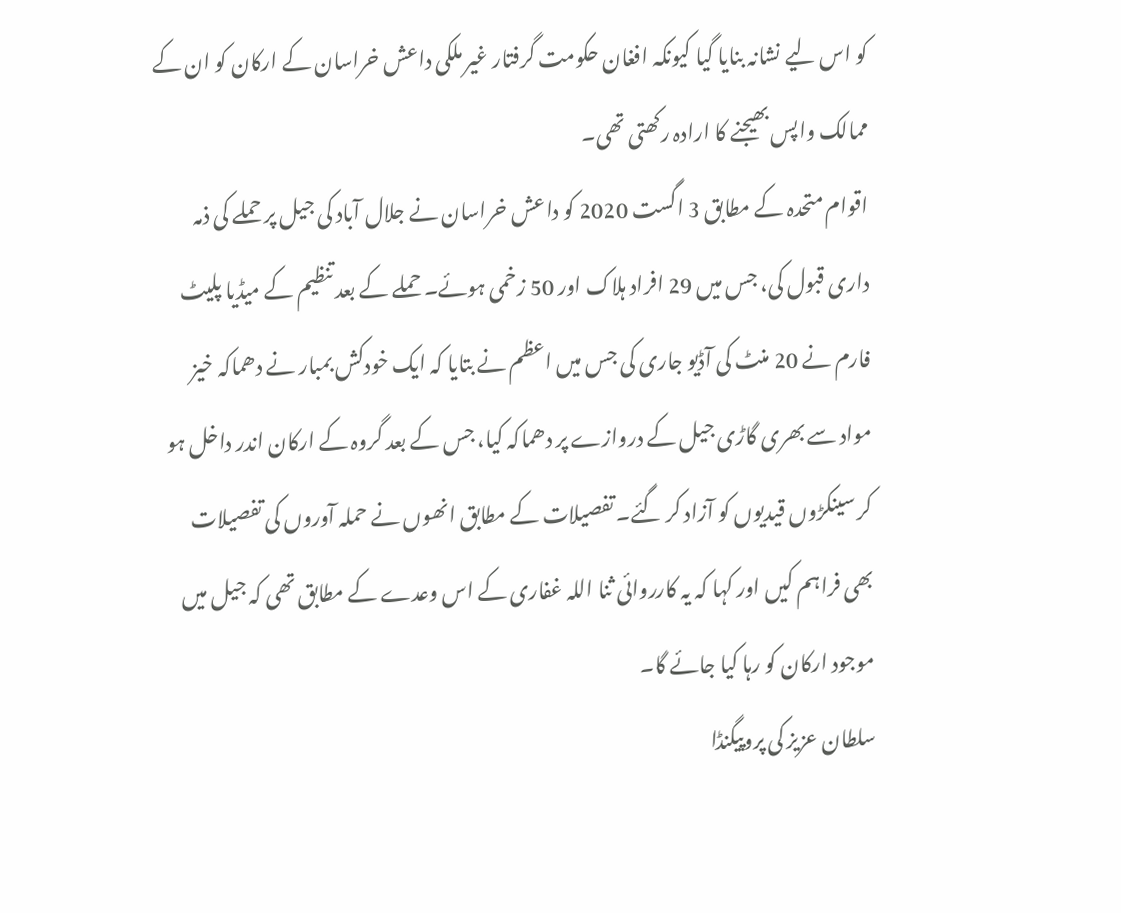کو اس لیے نشانہ بنایا گیا کیونکہ افغان حکومت گرفتار غیر ملکی داعش خراسان کے ارکان کو ان کے ممالک واپس بھیجنے کا ارادہ رکھتی تھی۔
اقوام متحدہ کے مطابق 3 اگست 2020 کو داعش خراسان نے جلال آباد کی جیل پر حملے کی ذمہ داری قبول کی، جس میں 29 افراد ہلاک اور 50 زخمی ہوئے۔ حملے کے بعد تنظیم کے میڈیا پلیٹ فارم نے 20 منٹ کی آڈیو جاری کی جس میں اعظم نے بتایا کہ ایک خودکش بمبار نے دھماکہ خیز مواد سے بھری گاڑی جیل کے دروازے پر دھماکہ کیا، جس کے بعد گروہ کے ارکان اندر داخل ہو کر سینکڑوں قیدیوں کو آزاد کر گئے۔ تفصیلات کے مطابق انھوں نے حملہ آوروں کی تفصیلات بھی فراہم کیں اور کہا کہ یہ کارروائی ثنا اللہ غفاری کے اس وعدے کے مطابق تھی کہ جیل میں موجود ارکان کو رہا کیا جائے گا۔
سلطان عزیز کی پروپیگنڈا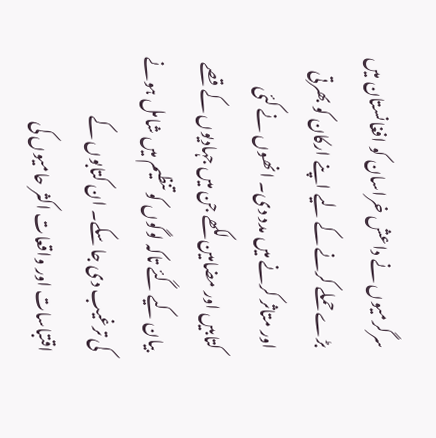سرگرمیوں نے داعش خراسان کو افغانستان میں بڑے حملے کرنے کے لیے اپنے ارکان کو بھرتی اور متاثر کرنے میں مدد دی۔ انھوں نے کئی کتابیں اور مضامین لکھے جن میں جہادیوں کے قصے بیان کیے گئے تاکہ لوگوں کو تنظیم میں شامل ہونے کی ترغیب دی جا سکے۔ ان کتابوں کے اقتباسات اور واقعات اکثر حامیوں کی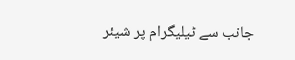جانب سے ٹیلیگرام پر شیئر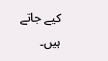کیے جاتے ہیں۔